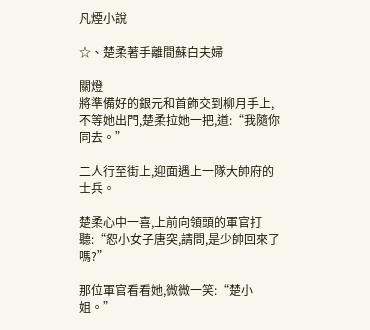凡煙小說

☆、楚柔著手離間蘇白夫婦

關燈
將準備好的銀元和首飾交到柳月手上,不等她出門,楚柔拉她一把,道:“我隨你同去。”

二人行至街上,迎面遇上一隊大帥府的士兵。

楚柔心中一喜,上前向領頭的軍官打聽:“恕小女子唐突,請問,是少帥回來了嗎?”

那位軍官看看她,微微一笑:“楚小姐。”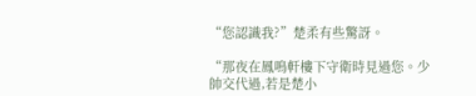“您認識我?”楚柔有些驚訝。

“那夜在鳳鳴軒樓下守衛時見過您。少帥交代過,若是楚小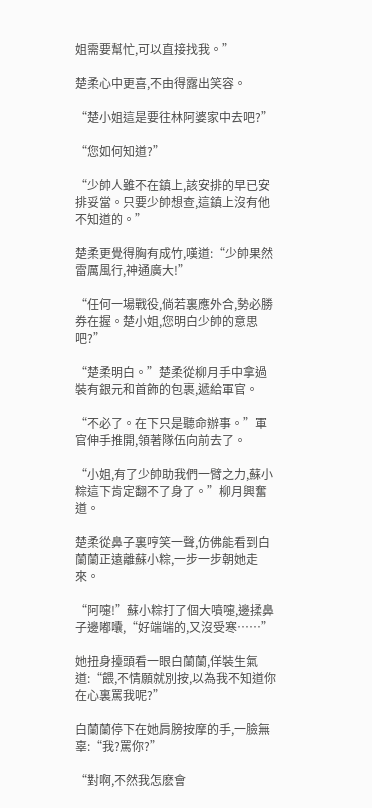姐需要幫忙,可以直接找我。”

楚柔心中更喜,不由得露出笑容。

“楚小姐這是要往林阿婆家中去吧?”

“您如何知道?”

“少帥人雖不在鎮上,該安排的早已安排妥當。只要少帥想查,這鎮上沒有他不知道的。”

楚柔更覺得胸有成竹,嘆道:“少帥果然雷厲風行,神通廣大!”

“任何一場戰役,倘若裏應外合,勢必勝券在握。楚小姐,您明白少帥的意思吧?”

“楚柔明白。”楚柔從柳月手中拿過裝有銀元和首飾的包裹,遞給軍官。

“不必了。在下只是聽命辦事。”軍官伸手推開,領著隊伍向前去了。

“小姐,有了少帥助我們一臂之力,蘇小粽這下肯定翻不了身了。”柳月興奮道。

楚柔從鼻子裏哼笑一聲,仿佛能看到白蘭蘭正遠離蘇小粽,一步一步朝她走來。

“阿嚏!”蘇小粽打了個大噴嚏,邊揉鼻子邊嘟囔,“好端端的,又沒受寒……”

她扭身擡頭看一眼白蘭蘭,佯裝生氣道:“餵,不情願就別按,以為我不知道你在心裏罵我呢?”

白蘭蘭停下在她肩膀按摩的手,一臉無辜:“我?罵你?”

“對啊,不然我怎麽會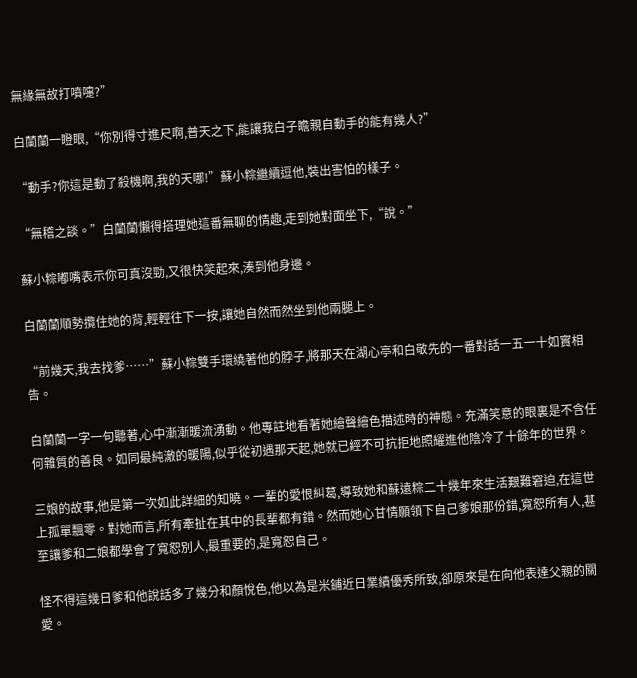無緣無故打噴嚏?”

白蘭蘭一瞪眼,“你別得寸進尺啊,普天之下,能讓我白子瞻親自動手的能有幾人?”

“動手?你這是動了殺機啊,我的天哪!”蘇小粽繼續逗他,裝出害怕的樣子。

“無稽之談。”白蘭蘭懶得搭理她這番無聊的情趣,走到她對面坐下,“說。”

蘇小粽嘟嘴表示你可真沒勁,又很快笑起來,湊到他身邊。

白蘭蘭順勢攬住她的背,輕輕往下一按,讓她自然而然坐到他兩腿上。

“前幾天,我去找爹……”蘇小粽雙手環繞著他的脖子,將那天在湖心亭和白敬先的一番對話一五一十如實相告。

白蘭蘭一字一句聽著,心中漸漸暖流湧動。他專註地看著她繪聲繪色描述時的神態。充滿笑意的眼裏是不含任何雜質的善良。如同最純澈的暖陽,似乎從初遇那天起,她就已經不可抗拒地照耀進他陰冷了十餘年的世界。

三娘的故事,他是第一次如此詳細的知曉。一輩的愛恨糾葛,導致她和蘇遠粽二十幾年來生活艱難窘迫,在這世上孤單飄零。對她而言,所有牽扯在其中的長輩都有錯。然而她心甘情願領下自己爹娘那份錯,寬恕所有人,甚至讓爹和二娘都學會了寬恕別人,最重要的,是寬恕自己。

怪不得這幾日爹和他說話多了幾分和顏悅色,他以為是米鋪近日業績優秀所致,卻原來是在向他表達父親的關愛。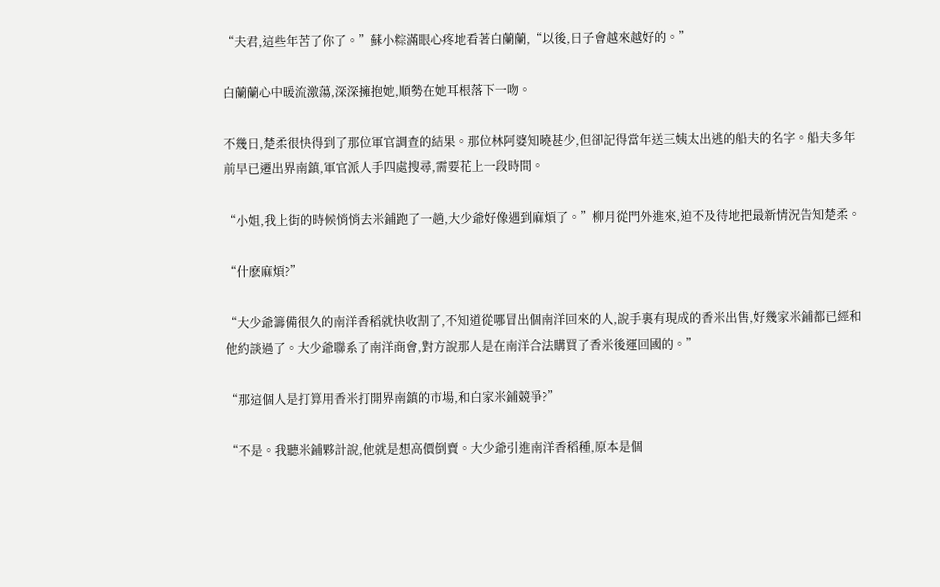“夫君,這些年苦了你了。”蘇小粽滿眼心疼地看著白蘭蘭,“以後,日子會越來越好的。”

白蘭蘭心中暖流激蕩,深深擁抱她,順勢在她耳根落下一吻。

不幾日,楚柔很快得到了那位軍官調查的結果。那位林阿婆知曉甚少,但卻記得當年送三姨太出逃的船夫的名字。船夫多年前早已遷出界南鎮,軍官派人手四處搜尋,需要花上一段時間。

“小姐,我上街的時候悄悄去米鋪跑了一趟,大少爺好像遇到麻煩了。”柳月從門外進來,迫不及待地把最新情況告知楚柔。

“什麽麻煩?”

“大少爺籌備很久的南洋香稻就快收割了,不知道從哪冒出個南洋回來的人,說手裏有現成的香米出售,好幾家米鋪都已經和他約談過了。大少爺聯系了南洋商會,對方說那人是在南洋合法購買了香米後運回國的。”

“那這個人是打算用香米打開界南鎮的市場,和白家米鋪競爭?”

“不是。我聽米鋪夥計說,他就是想高價倒賣。大少爺引進南洋香稻種,原本是個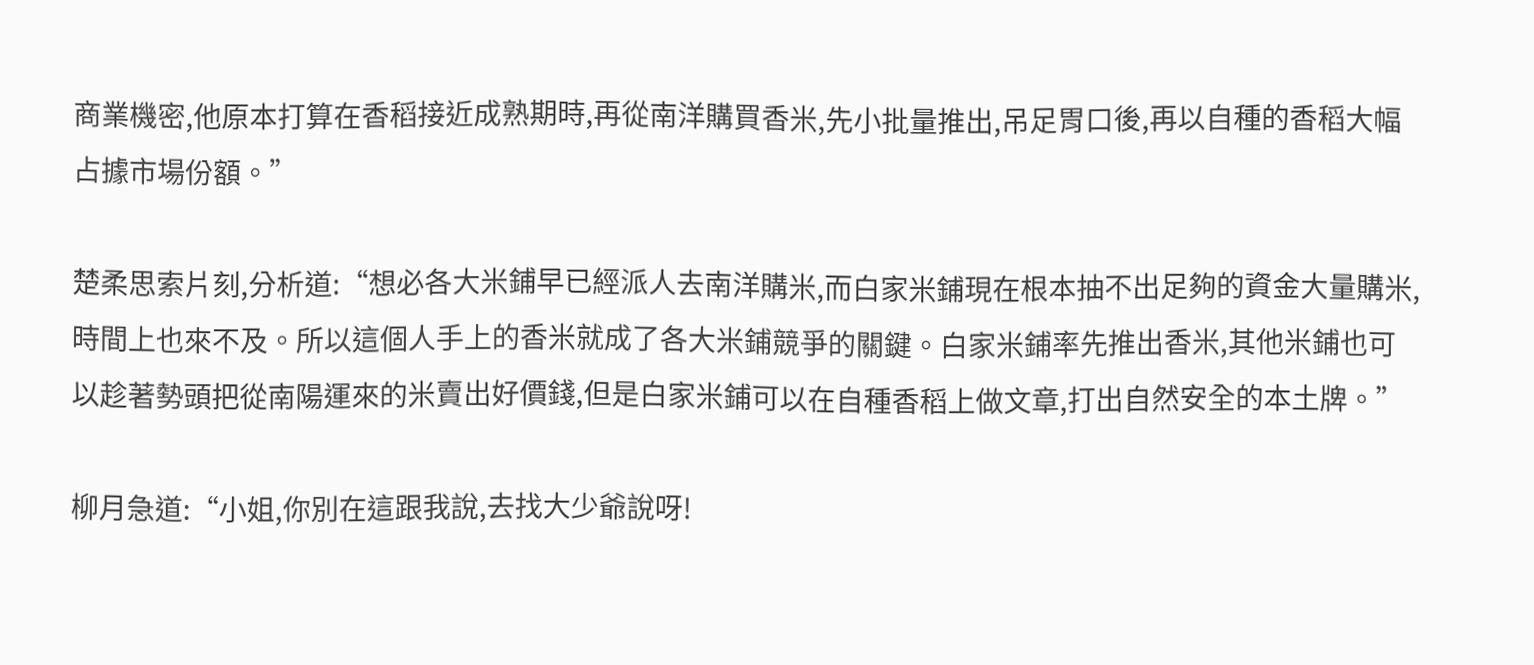商業機密,他原本打算在香稻接近成熟期時,再從南洋購買香米,先小批量推出,吊足胃口後,再以自種的香稻大幅占據市場份額。”

楚柔思索片刻,分析道:“想必各大米鋪早已經派人去南洋購米,而白家米鋪現在根本抽不出足夠的資金大量購米,時間上也來不及。所以這個人手上的香米就成了各大米鋪競爭的關鍵。白家米鋪率先推出香米,其他米鋪也可以趁著勢頭把從南陽運來的米賣出好價錢,但是白家米鋪可以在自種香稻上做文章,打出自然安全的本土牌。”

柳月急道:“小姐,你別在這跟我說,去找大少爺說呀!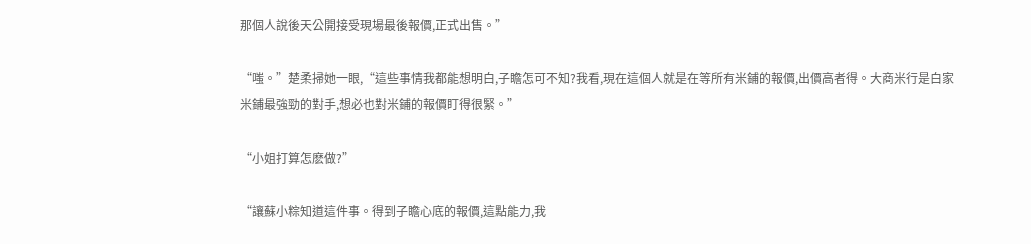那個人說後天公開接受現場最後報價,正式出售。”

“嗤。”楚柔掃她一眼,“這些事情我都能想明白,子瞻怎可不知?我看,現在這個人就是在等所有米鋪的報價,出價高者得。大商米行是白家米鋪最強勁的對手,想必也對米鋪的報價盯得很緊。”

“小姐打算怎麽做?”

“讓蘇小粽知道這件事。得到子瞻心底的報價,這點能力,我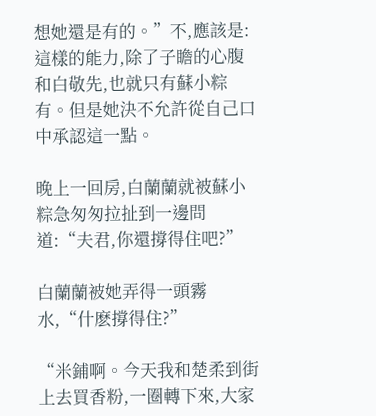想她還是有的。”不,應該是:這樣的能力,除了子瞻的心腹和白敬先,也就只有蘇小粽有。但是她決不允許從自己口中承認這一點。

晚上一回房,白蘭蘭就被蘇小粽急匆匆拉扯到一邊問道:“夫君,你還撐得住吧?”

白蘭蘭被她弄得一頭霧水,“什麽撐得住?”

“米鋪啊。今天我和楚柔到街上去買香粉,一圈轉下來,大家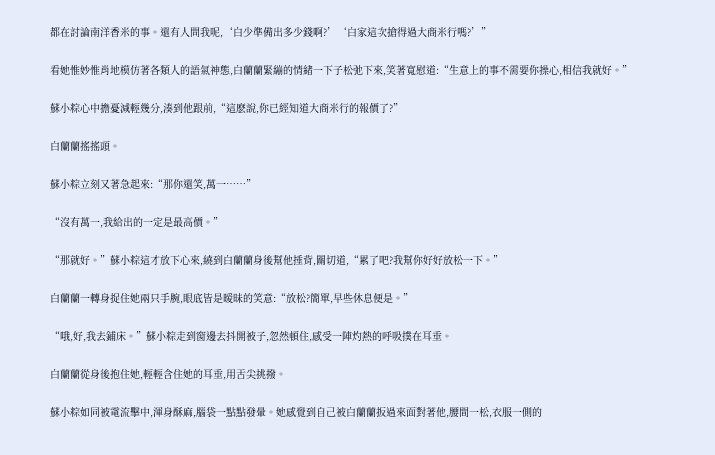都在討論南洋香米的事。還有人問我呢,‘白少準備出多少錢啊?’‘白家這次搶得過大商米行嗎?’”

看她惟妙惟肖地模仿著各類人的語氣神態,白蘭蘭緊繃的情緒一下子松弛下來,笑著寬慰道:“生意上的事不需要你操心,相信我就好。”

蘇小粽心中擔憂減輕幾分,湊到他跟前,“這麽說,你已經知道大商米行的報價了?”

白蘭蘭搖搖頭。

蘇小粽立刻又著急起來:“那你還笑,萬一……”

“沒有萬一,我給出的一定是最高價。”

“那就好。”蘇小粽這才放下心來,繞到白蘭蘭身後幫他捶背,關切道,“累了吧?我幫你好好放松一下。”

白蘭蘭一轉身捉住她兩只手腕,眼底皆是暧昧的笑意:“放松?簡單,早些休息便是。”

“哦,好,我去鋪床。”蘇小粽走到窗邊去抖開被子,忽然頓住,感受一陣灼熱的呼吸撲在耳垂。

白蘭蘭從身後抱住她,輕輕含住她的耳垂,用舌尖挑撥。

蘇小粽如同被電流擊中,渾身酥麻,腦袋一點點發暈。她感覺到自己被白蘭蘭扳過來面對著他,腰間一松,衣服一側的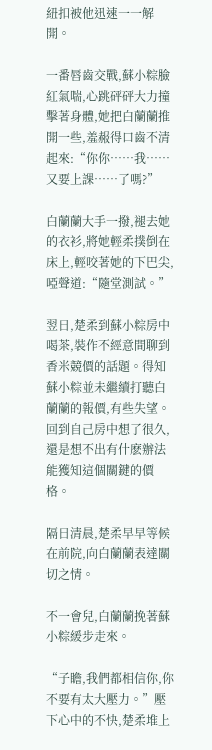紐扣被他迅速一一解開。

一番唇齒交戰,蘇小粽臉紅氣喘,心跳砰砰大力撞擊著身體,她把白蘭蘭推開一些,羞赧得口齒不清起來:“你你……我……又要上課……了嗎?”

白蘭蘭大手一撥,褪去她的衣衫,將她輕柔撲倒在床上,輕咬著她的下巴尖,啞聲道:“隨堂測試。”

翌日,楚柔到蘇小粽房中喝茶,裝作不經意間聊到香米競價的話題。得知蘇小粽並未繼續打聽白蘭蘭的報價,有些失望。回到自己房中想了很久,還是想不出有什麽辦法能獲知這個關鍵的價格。

隔日清晨,楚柔早早等候在前院,向白蘭蘭表達關切之情。

不一會兒,白蘭蘭挽著蘇小粽緩步走來。

“子瞻,我們都相信你,你不要有太大壓力。”壓下心中的不快,楚柔堆上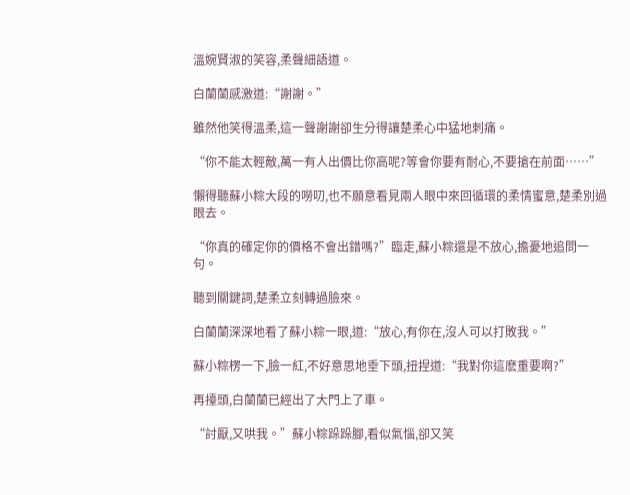溫婉賢淑的笑容,柔聲細語道。

白蘭蘭感激道:“謝謝。”

雖然他笑得溫柔,這一聲謝謝卻生分得讓楚柔心中猛地刺痛。

“你不能太輕敵,萬一有人出價比你高呢?等會你要有耐心,不要搶在前面……”

懶得聽蘇小粽大段的嘮叨,也不願意看見兩人眼中來回循環的柔情蜜意,楚柔別過眼去。

“你真的確定你的價格不會出錯嗎?”臨走,蘇小粽還是不放心,擔憂地追問一句。

聽到關鍵詞,楚柔立刻轉過臉來。

白蘭蘭深深地看了蘇小粽一眼,道:“放心,有你在,沒人可以打敗我。”

蘇小粽楞一下,臉一紅,不好意思地垂下頭,扭捏道:“我對你這麽重要啊?”

再擡頭,白蘭蘭已經出了大門上了車。

“討厭,又哄我。”蘇小粽跺跺腳,看似氣惱,卻又笑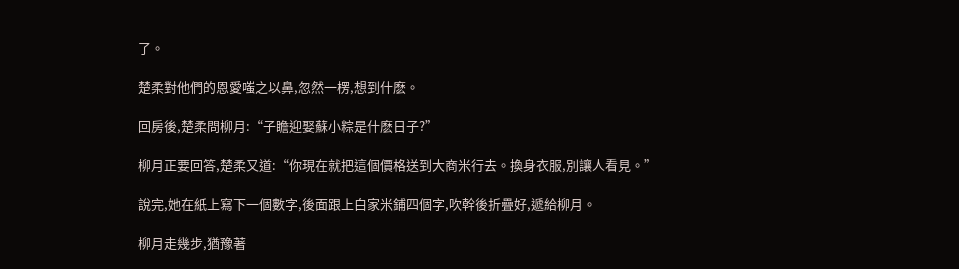了。

楚柔對他們的恩愛嗤之以鼻,忽然一楞,想到什麽。

回房後,楚柔問柳月:“子瞻迎娶蘇小粽是什麽日子?”

柳月正要回答,楚柔又道:“你現在就把這個價格送到大商米行去。換身衣服,別讓人看見。”

說完,她在紙上寫下一個數字,後面跟上白家米鋪四個字,吹幹後折疊好,遞給柳月。

柳月走幾步,猶豫著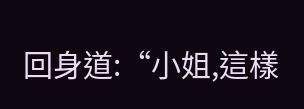回身道:“小姐,這樣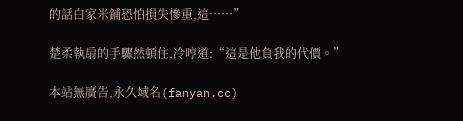的話白家米鋪恐怕損失慘重,這……”

楚柔執扇的手驟然頓住,冷哼道:“這是他負我的代價。”

本站無廣告,永久域名(fanyan.cc)